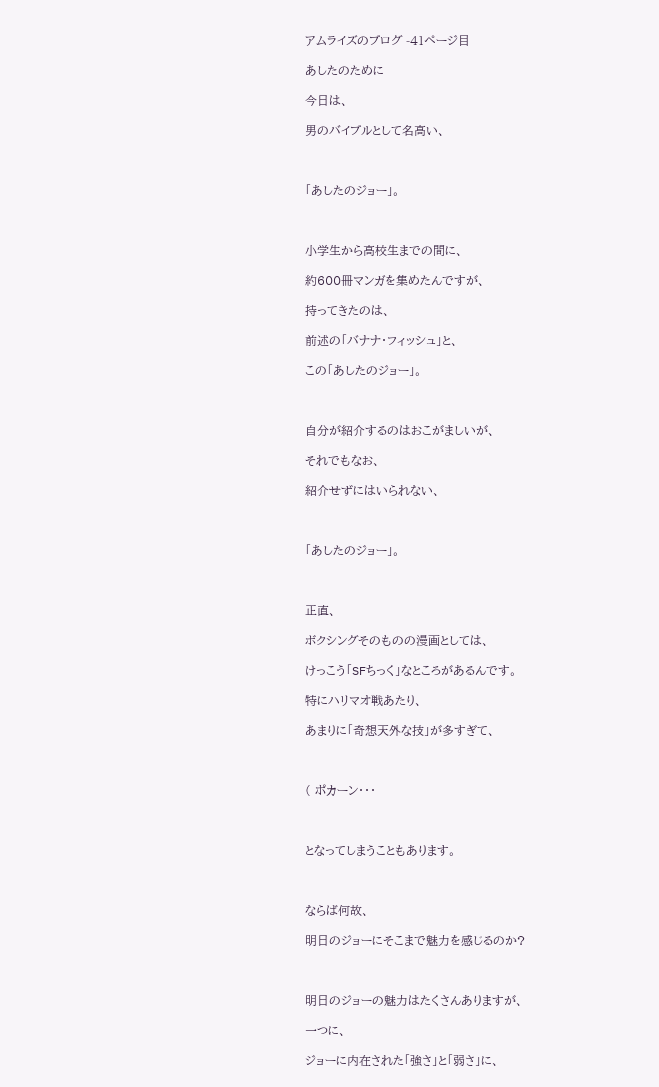アムライズのブログ -41ページ目

あしたのために

今日は、

男のバイブルとして名高い、



「あしたのジョー」。



小学生から高校生までの間に、

約600冊マンガを集めたんですが、

持ってきたのは、

前述の「バナナ・フィッシュ」と、

この「あしたのジョー」。



自分が紹介するのはおこがましいが、

それでもなお、

紹介せずにはいられない、



「あしたのジョー」。



正直、

ボクシングそのものの漫画としては、

けっこう「SFちっく」なところがあるんです。

特にハリマオ戦あたり、

あまりに「奇想天外な技」が多すぎて、



( ポカーン・・・



となってしまうこともあります。



ならば何故、

明日のジョーにそこまで魅力を感じるのか?



明日のジョーの魅力はたくさんありますが、

一つに、

ジョーに内在された「強さ」と「弱さ」に、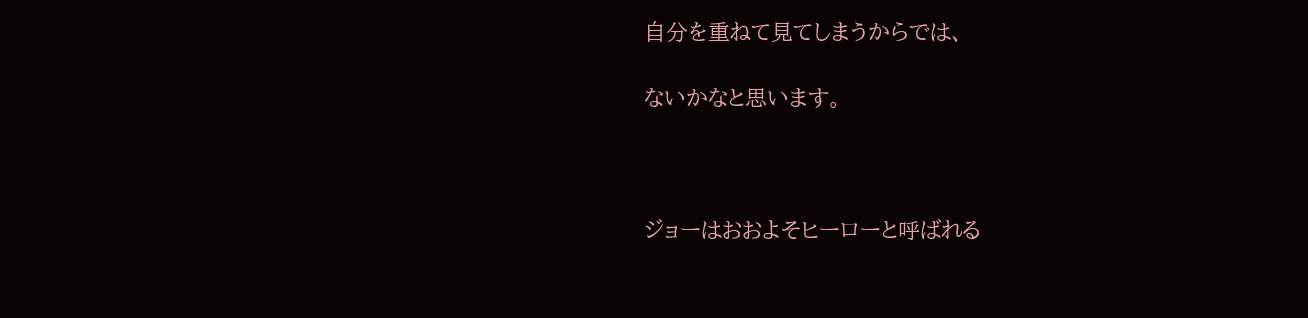自分を重ねて見てしまうからでは、

ないかなと思います。



ジョーはおおよそヒーローと呼ばれる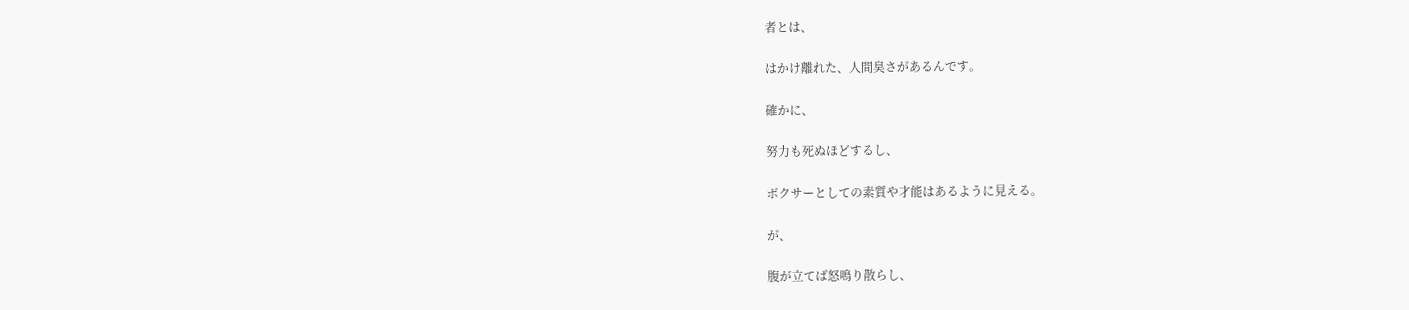者とは、

はかけ離れた、人間臭さがあるんです。

確かに、

努力も死ぬほどするし、

ボクサーとしての素質や才能はあるように見える。

が、

腹が立てば怒鳴り散らし、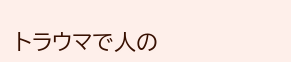トラウマで人の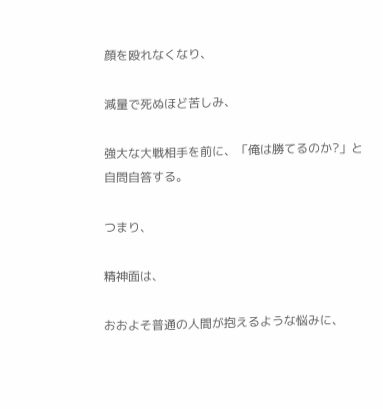顔を殴れなくなり、

減量で死ぬほど苦しみ、

強大な大戦相手を前に、「俺は勝てるのか?」と自問自答する。

つまり、

精神面は、

おおよそ普通の人間が抱えるような悩みに、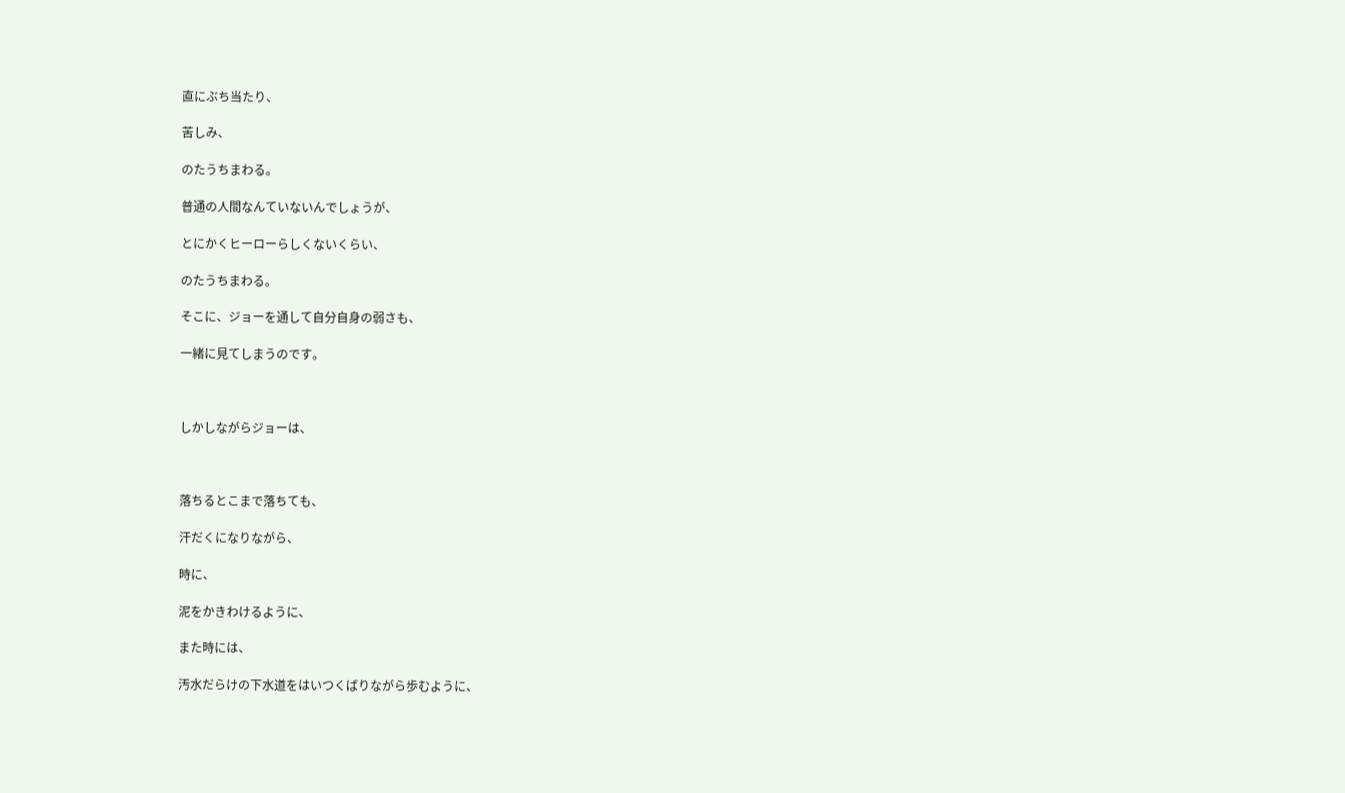直にぶち当たり、

苦しみ、

のたうちまわる。

普通の人間なんていないんでしょうが、

とにかくヒーローらしくないくらい、

のたうちまわる。

そこに、ジョーを通して自分自身の弱さも、

一緒に見てしまうのです。



しかしながらジョーは、



落ちるとこまで落ちても、

汗だくになりながら、

時に、

泥をかきわけるように、

また時には、

汚水だらけの下水道をはいつくばりながら歩むように、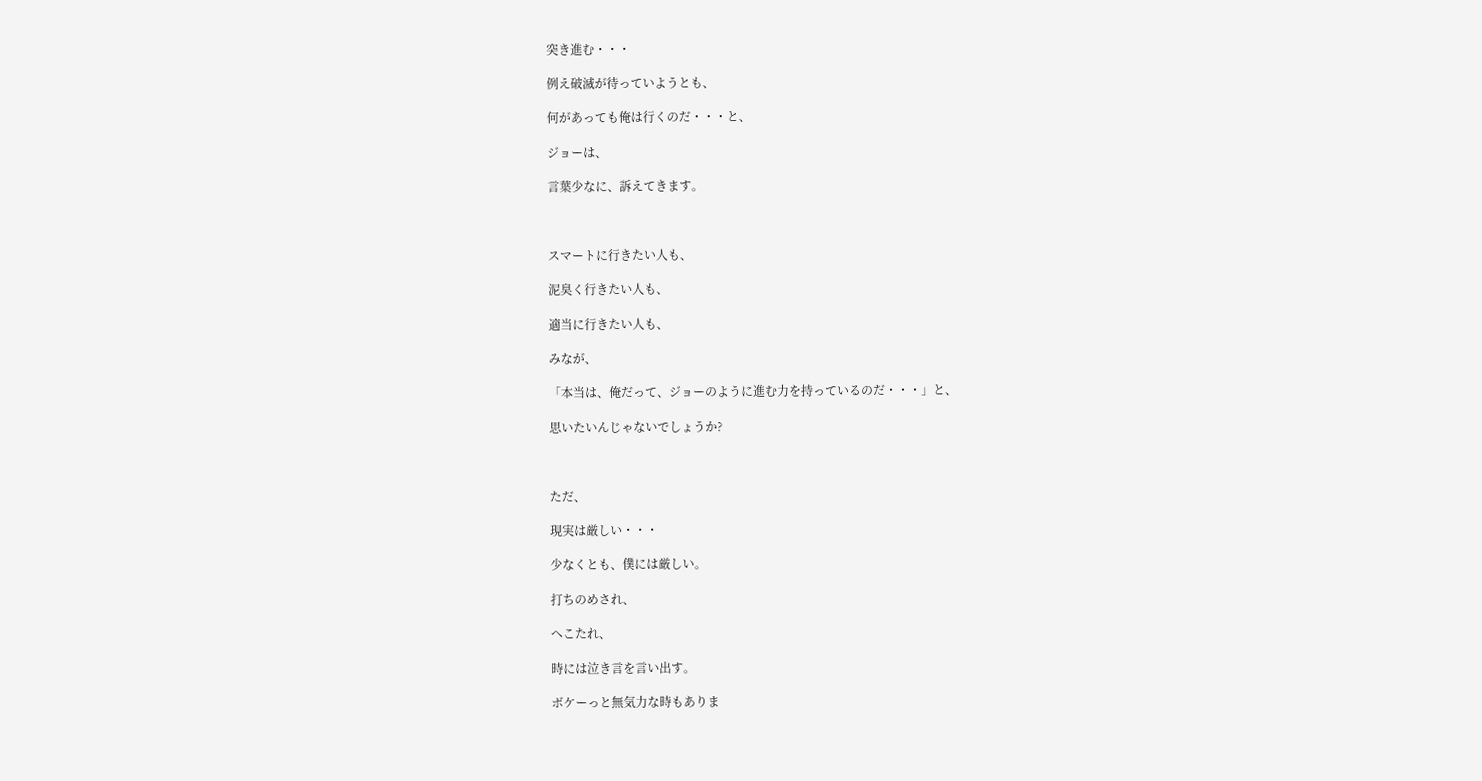突き進む・・・

例え破滅が待っていようとも、

何があっても俺は行くのだ・・・と、

ジョーは、

言葉少なに、訴えてきます。



スマートに行きたい人も、

泥臭く行きたい人も、

適当に行きたい人も、

みなが、

「本当は、俺だって、ジョーのように進む力を持っているのだ・・・」と、

思いたいんじゃないでしょうか?



ただ、

現実は厳しい・・・

少なくとも、僕には厳しい。

打ちのめされ、

へこたれ、

時には泣き言を言い出す。

ボケーっと無気力な時もありま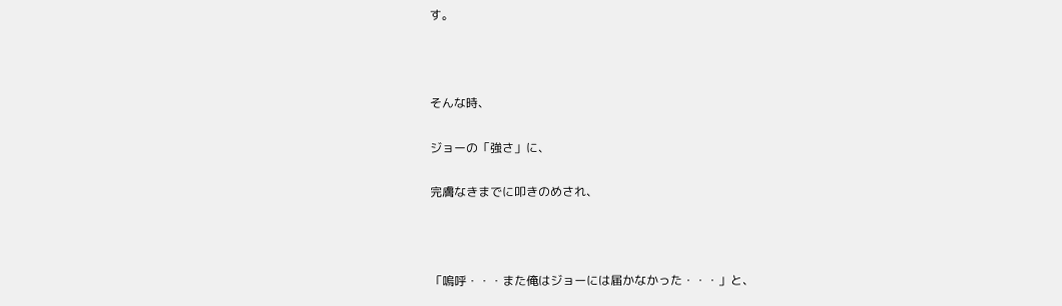す。



そんな時、

ジョーの「強さ」に、

完膚なきまでに叩きのめされ、



「嗚呼・・・また俺はジョーには届かなかった・・・」と、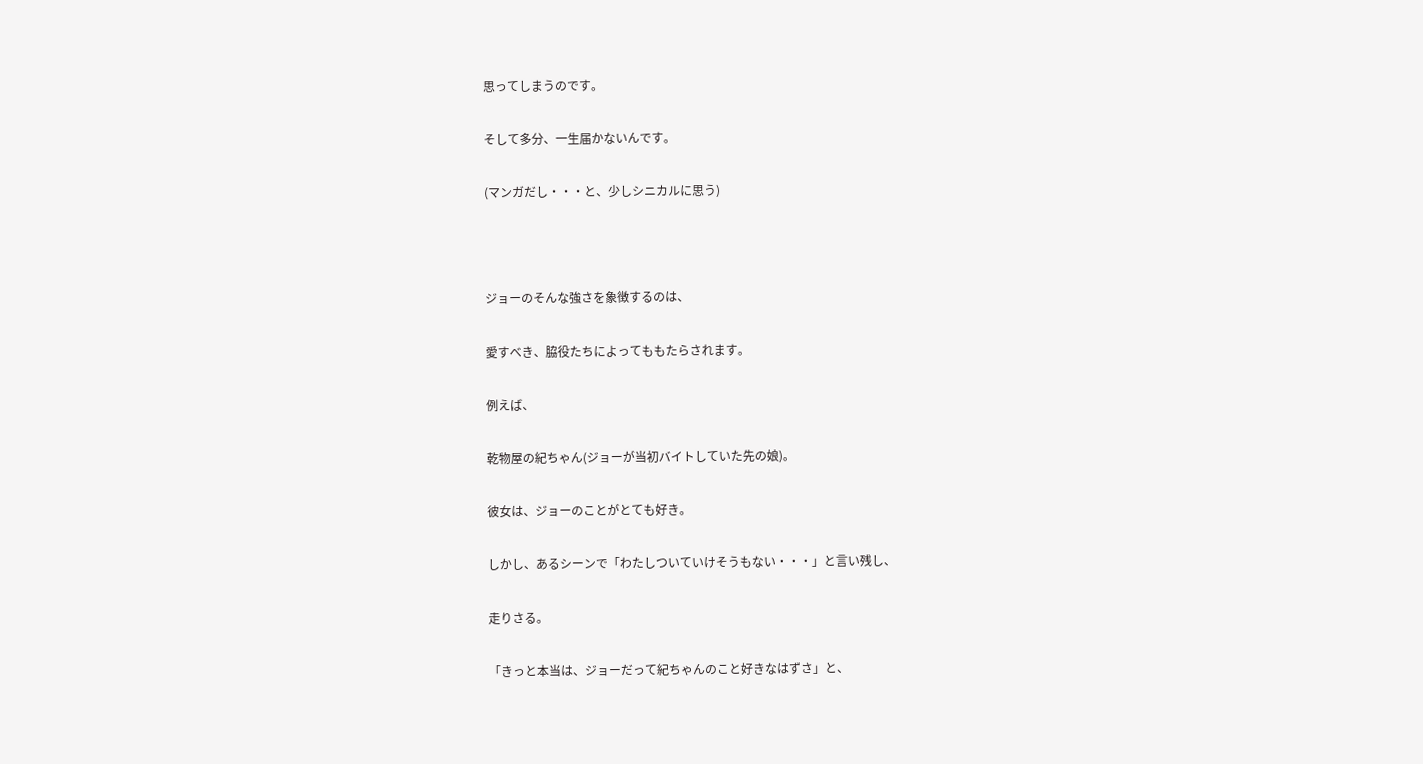思ってしまうのです。

そして多分、一生届かないんです。

(マンガだし・・・と、少しシニカルに思う)



ジョーのそんな強さを象徴するのは、

愛すべき、脇役たちによってももたらされます。

例えば、

乾物屋の紀ちゃん(ジョーが当初バイトしていた先の娘)。

彼女は、ジョーのことがとても好き。

しかし、あるシーンで「わたしついていけそうもない・・・」と言い残し、

走りさる。

「きっと本当は、ジョーだって紀ちゃんのこと好きなはずさ」と、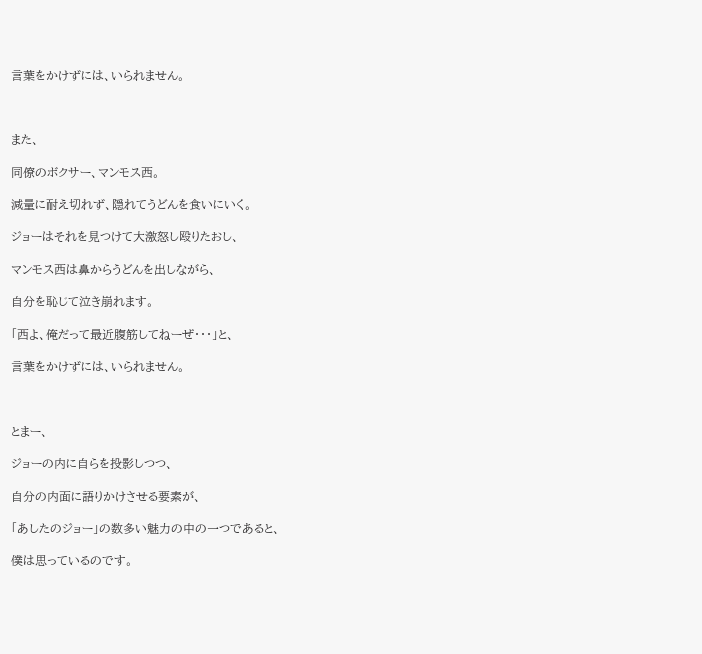言葉をかけずには、いられません。



また、

同僚のボクサー、マンモス西。

減量に耐え切れず、隠れてうどんを食いにいく。

ジョーはそれを見つけて大激怒し殴りたおし、

マンモス西は鼻からうどんを出しながら、

自分を恥じて泣き崩れます。

「西よ、俺だって最近腹筋してねーぜ・・・」と、

言葉をかけずには、いられません。



とまー、

ジョーの内に自らを投影しつつ、

自分の内面に語りかけさせる要素が、

「あしたのジョー」の数多い魅力の中の一つであると、

僕は思っているのです。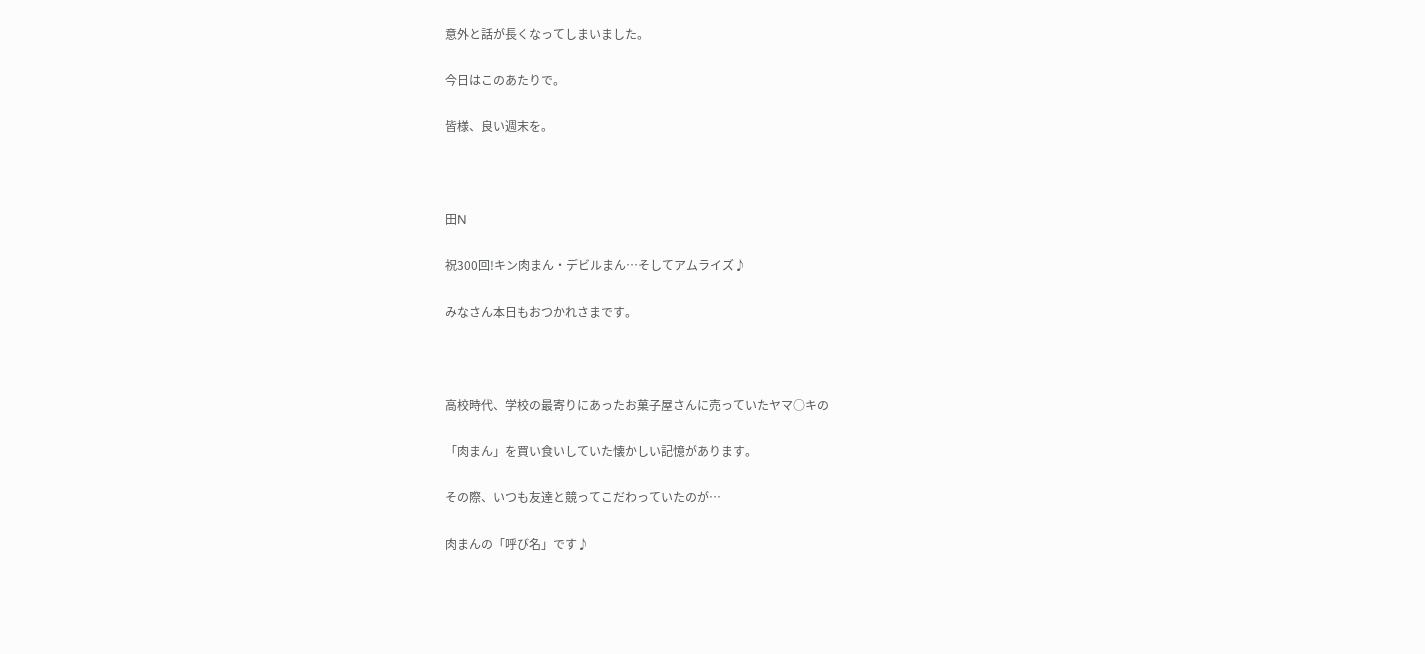意外と話が長くなってしまいました。

今日はこのあたりで。

皆様、良い週末を。



田N

祝300回!キン肉まん・デビルまん…そしてアムライズ♪

みなさん本日もおつかれさまです。



高校時代、学校の最寄りにあったお菓子屋さんに売っていたヤマ○キの

「肉まん」を買い食いしていた懐かしい記憶があります。

その際、いつも友達と競ってこだわっていたのが…

肉まんの「呼び名」です♪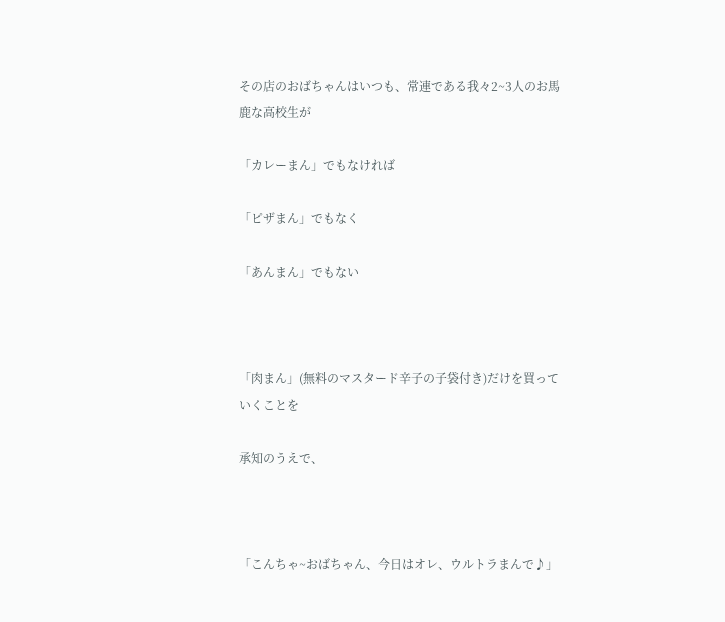その店のおばちゃんはいつも、常連である我々2~3人のお馬鹿な高校生が

「カレーまん」でもなければ

「ピザまん」でもなく

「あんまん」でもない



「肉まん」(無料のマスタード辛子の子袋付き)だけを買っていくことを

承知のうえで、



「こんちゃ~おばちゃん、今日はオレ、ウルトラまんで♪」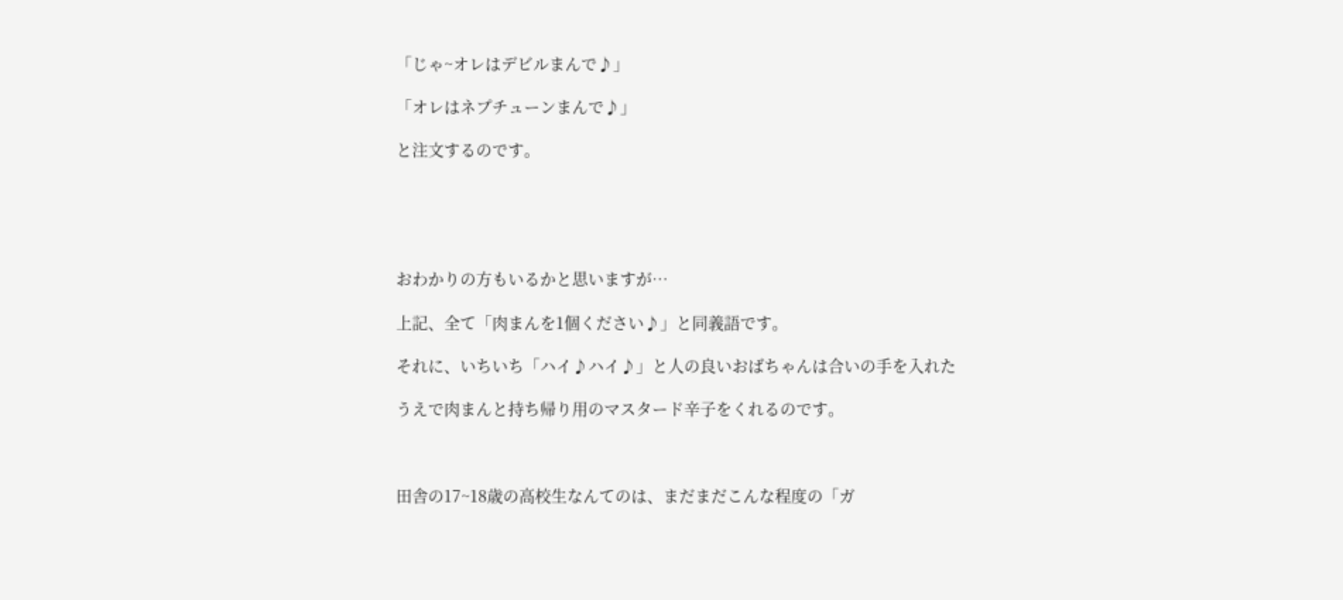「じゃ~オレはデビルまんで♪」

「オレはネプチューンまんで♪」

と注文するのです。





おわかりの方もいるかと思いますが…

上記、全て「肉まんを1個ください♪」と同義語です。

それに、いちいち「ハイ♪ハイ♪」と人の良いおばちゃんは合いの手を入れた

うえで肉まんと持ち帰り用のマスタード辛子をくれるのです。



田舎の17~18歳の高校生なんてのは、まだまだこんな程度の「ガ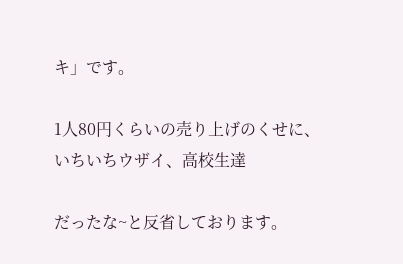キ」です。

1人80円くらいの売り上げのくせに、いちいちウザイ、高校生達

だったな~と反省しております。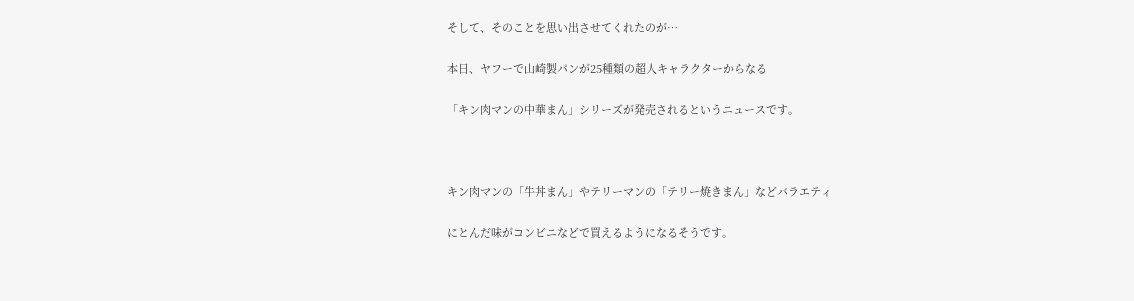そして、そのことを思い出させてくれたのが…

本日、ヤフーで山崎製パンが25種類の超人キャラクターからなる

「キン肉マンの中華まん」シリーズが発売されるというニュースです。



キン肉マンの「牛丼まん」やテリーマンの「テリー焼きまん」などバラエティ

にとんだ味がコンビニなどで買えるようになるそうです。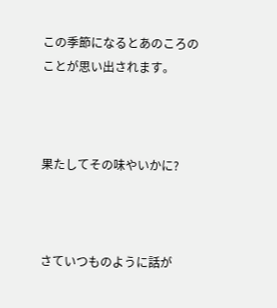この季節になるとあのころのことが思い出されます。



果たしてその味やいかに?



さていつものように話が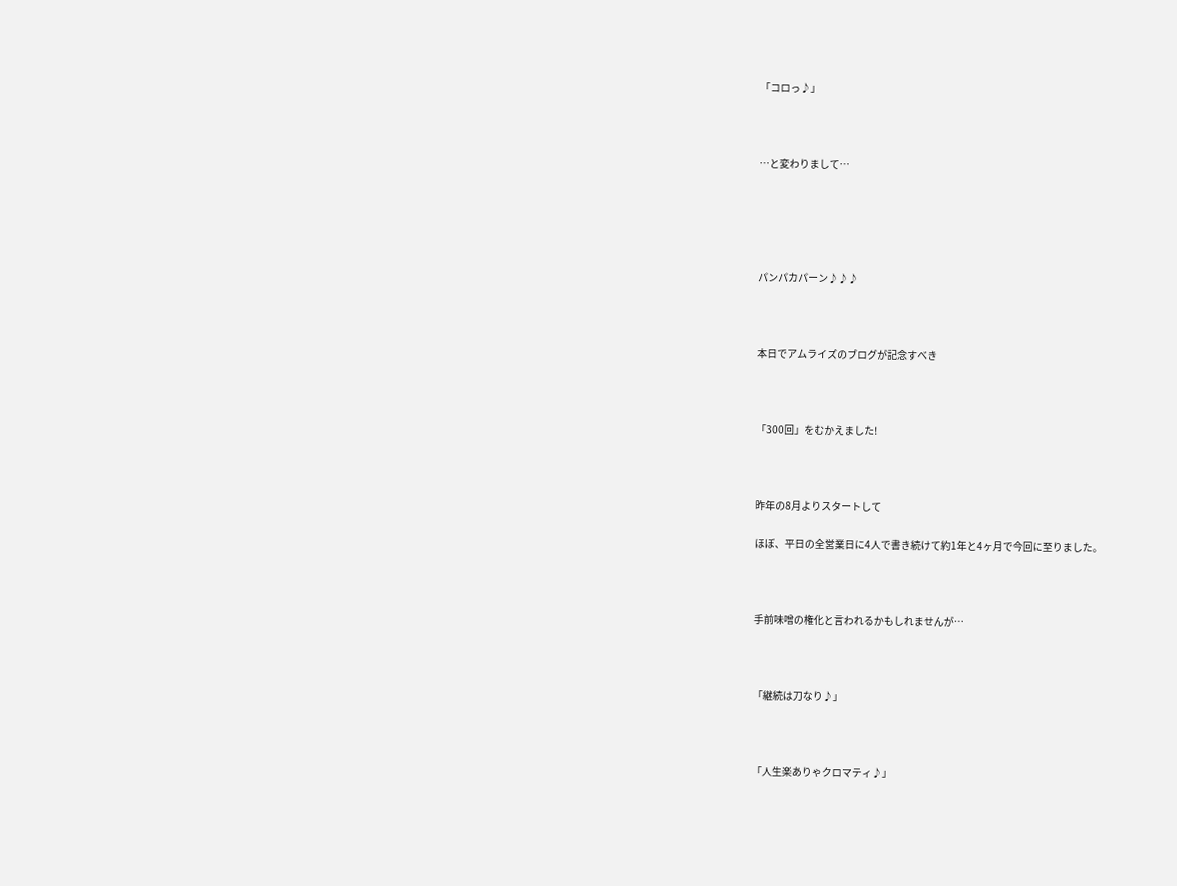「コロっ♪」



…と変わりまして…





パンパカパーン♪♪♪



本日でアムライズのブログが記念すべき



「300回」をむかえました!



昨年の8月よりスタートして

ほぼ、平日の全営業日に4人で書き続けて約1年と4ヶ月で今回に至りました。



手前味噌の権化と言われるかもしれませんが…



「継続は刀なり♪」



「人生楽ありゃクロマティ♪」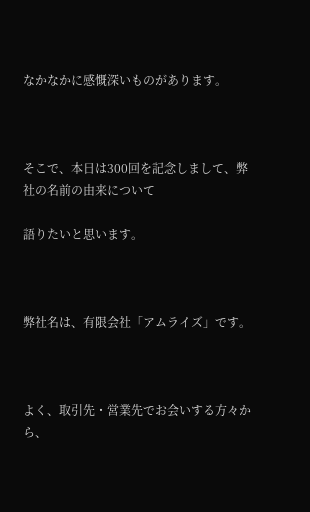なかなかに感慨深いものがあります。



そこで、本日は300回を記念しまして、弊社の名前の由来について

語りたいと思います。



弊社名は、有限会社「アムライズ」です。



よく、取引先・営業先でお会いする方々から、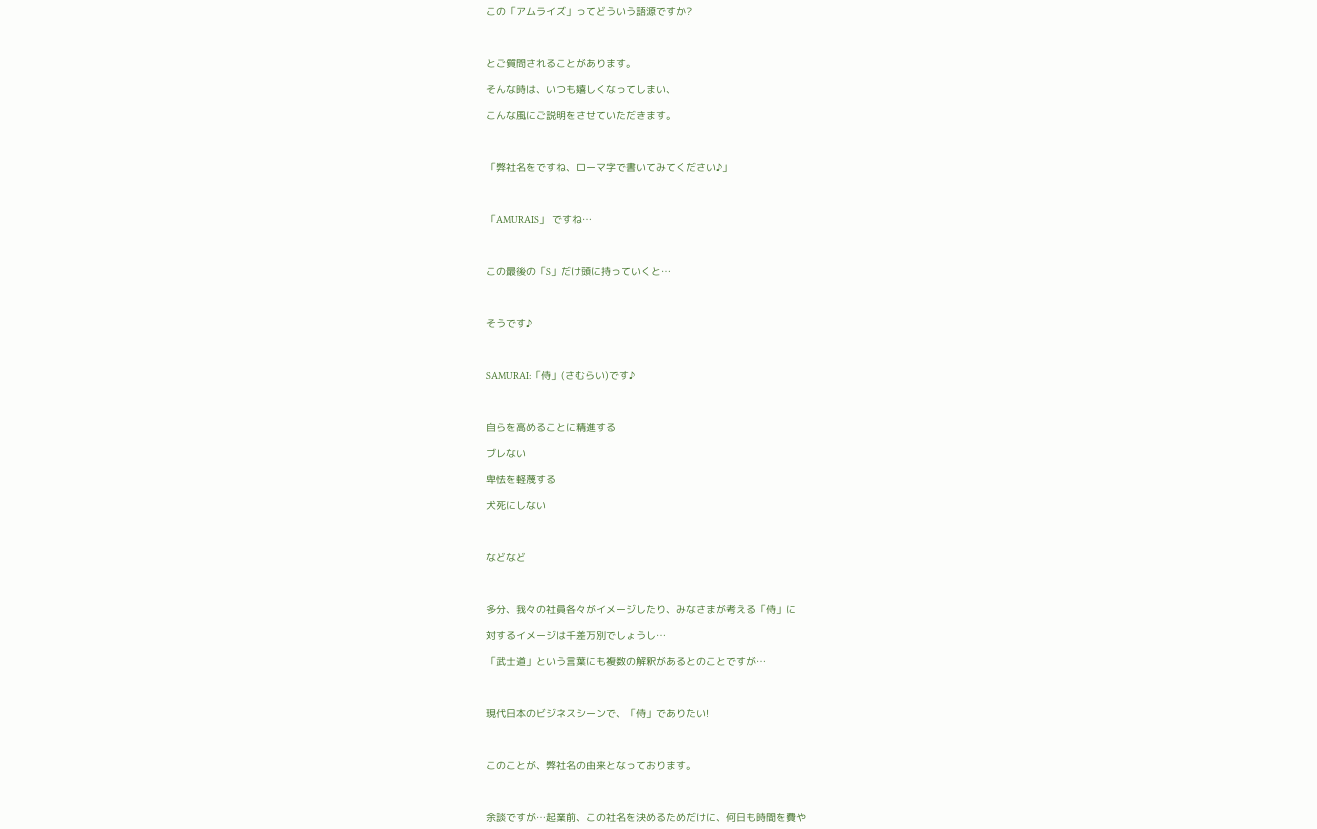この「アムライズ」ってどういう語源ですか?



とご質問されることがあります。

そんな時は、いつも嬉しくなってしまい、

こんな風にご説明をさせていただきます。



「弊社名をですね、ローマ字で書いてみてください♪」



「AMURAIS」 ですね…



この最後の「S」だけ頭に持っていくと…



そうです♪



SAMURAI:「侍」(さむらい)です♪



自らを高めることに精進する

ブレない

卑怯を軽蔑する

犬死にしない



などなど



多分、我々の社員各々がイメージしたり、みなさまが考える「侍」に

対するイメージは千差万別でしょうし…

「武士道」という言葉にも複数の解釈があるとのことですが…



現代日本のビジネスシーンで、「侍」でありたい!



このことが、弊社名の由来となっております。



余談ですが…起業前、この社名を決めるためだけに、何日も時間を費や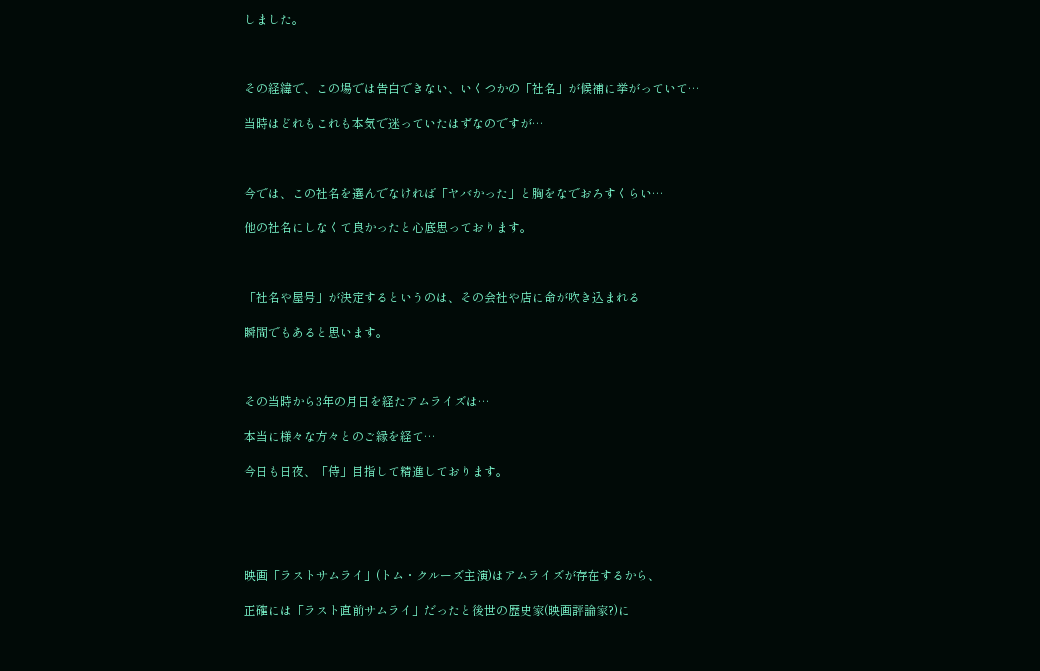しました。



その経緯で、この場では告白できない、いくつかの「社名」が候補に挙がっていて…

当時はどれもこれも本気で迷っていたはずなのですが…



今では、この社名を選んでなければ「ヤバかった」と胸をなでおろすくらい…

他の社名にしなくて良かったと心底思っております。



「社名や屋号」が決定するというのは、その会社や店に命が吹き込まれる

瞬間でもあると思います。



その当時から3年の月日を経たアムライズは…

本当に様々な方々とのご縁を経て…

今日も日夜、「侍」目指して精進しております。





映画「ラストサムライ」(トム・クルーズ主演)はアムライズが存在するから、

正確には「ラスト直前サムライ」だったと後世の歴史家(映画評論家?)に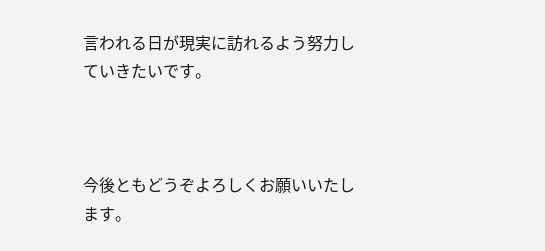言われる日が現実に訪れるよう努力していきたいです。



今後ともどうぞよろしくお願いいたします。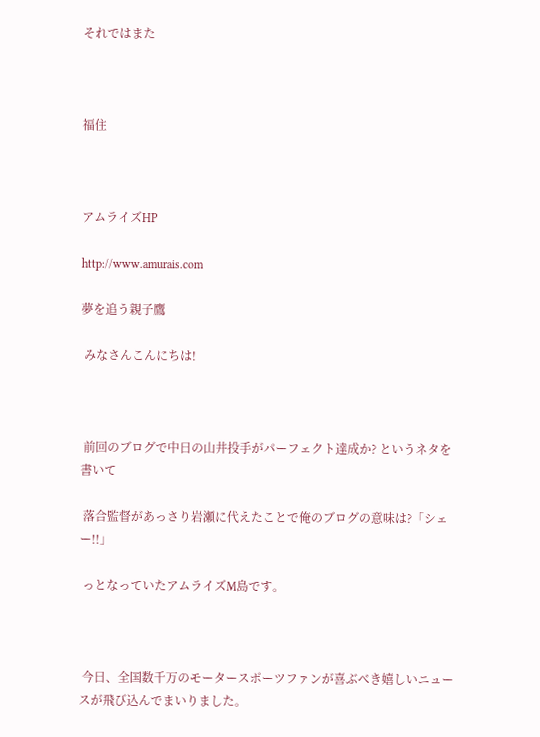それではまた



福住



アムライズHP

http://www.amurais.com

夢を追う親子鷹

 みなさんこんにちは!



 前回のブログで中日の山井投手がパーフェクト達成か? というネタを書いて

 落合監督があっさり岩瀬に代えたことで俺のブログの意味は?「シェー!!」

 っとなっていたアムライズM島です。



 今日、全国数千万のモータースポーツファンが喜ぶべき嬉しいニュースが飛び込んでまいりました。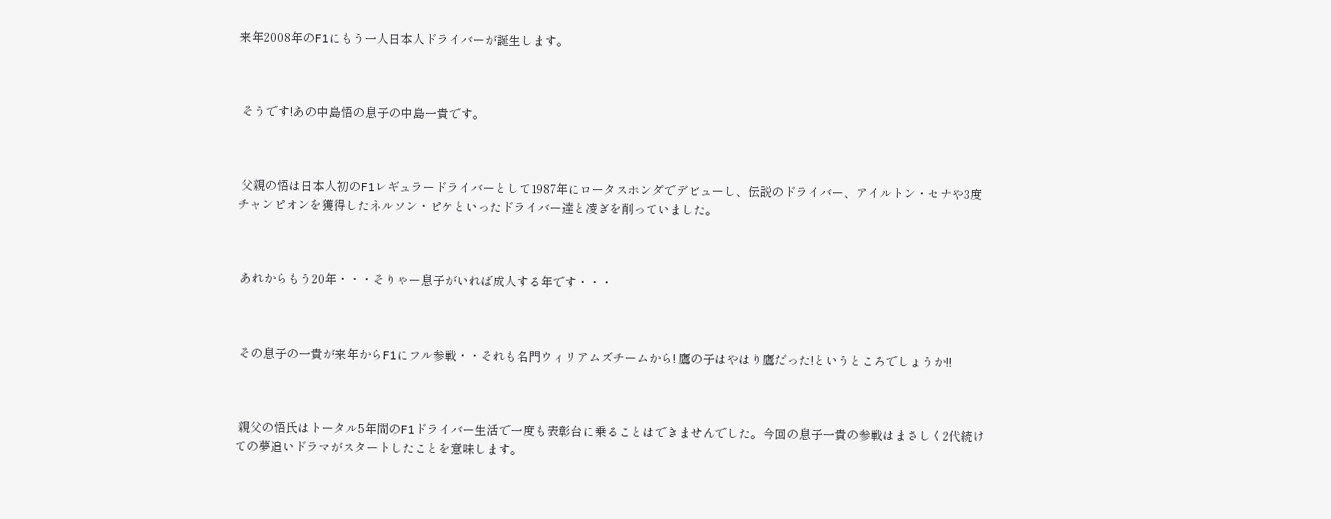来年2008年のF1にもう一人日本人ドライバーが誕生します。



 そうです!あの中島悟の息子の中島一貴です。



 父親の悟は日本人初のF1レギュラードライバーとして1987年にロータスホンダでデビューし、伝説のドライバー、アイルトン・セナや3度チャンピオンを獲得したネルソン・ピケといったドライバー達と凌ぎを削っていました。



 あれからもう20年・・・そりゃー息子がいれば成人する年です・・・



 その息子の一貴が来年からF1にフル参戦・・それも名門ウィリアムズチームから! 鷹の子はやはり鷹だった!というところでしょうか!!



 親父の悟氏はトータル5年間のF1ドライバー生活で一度も表彰台に乗ることはできませんでした。今回の息子一貴の参戦はまさしく2代続けての夢追いドラマがスタートしたことを意味します。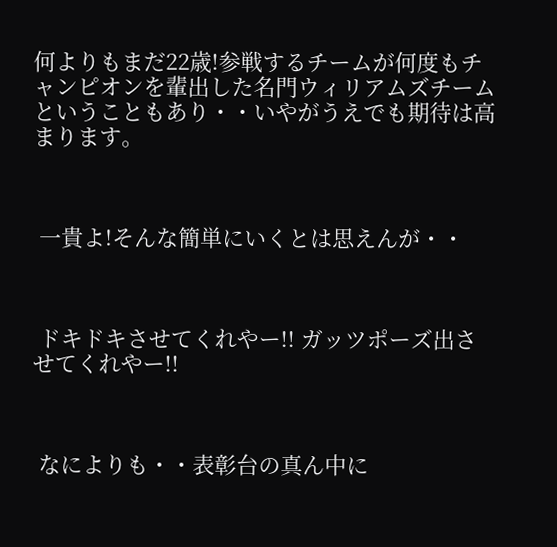何よりもまだ22歳!参戦するチームが何度もチャンピオンを輩出した名門ウィリアムズチームということもあり・・いやがうえでも期待は高まります。



 一貴よ!そんな簡単にいくとは思えんが・・



 ドキドキさせてくれやー!! ガッツポーズ出させてくれやー!!



 なによりも・・表彰台の真ん中に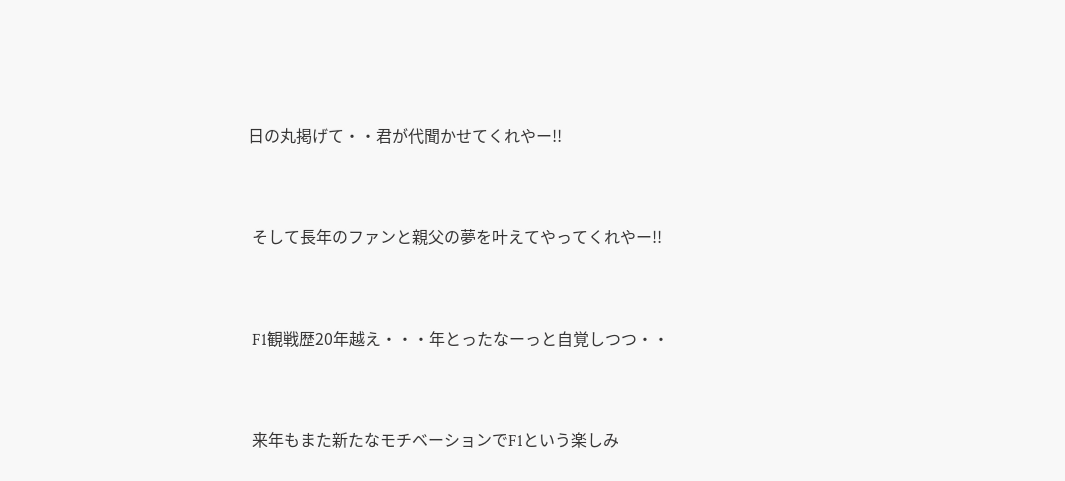日の丸掲げて・・君が代聞かせてくれやー!!



 そして長年のファンと親父の夢を叶えてやってくれやー!!



 F1観戦歴20年越え・・・年とったなーっと自覚しつつ・・



 来年もまた新たなモチベーションでF1という楽しみ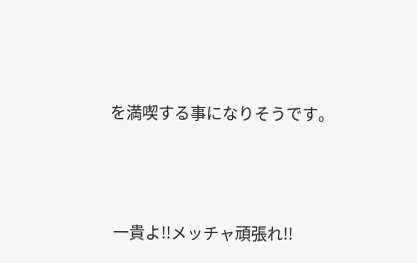を満喫する事になりそうです。



 一貴よ!!メッチャ頑張れ!!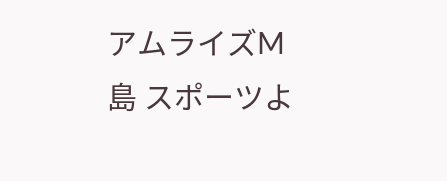アムライズM島 スポーツよ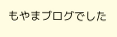もやまブログでした